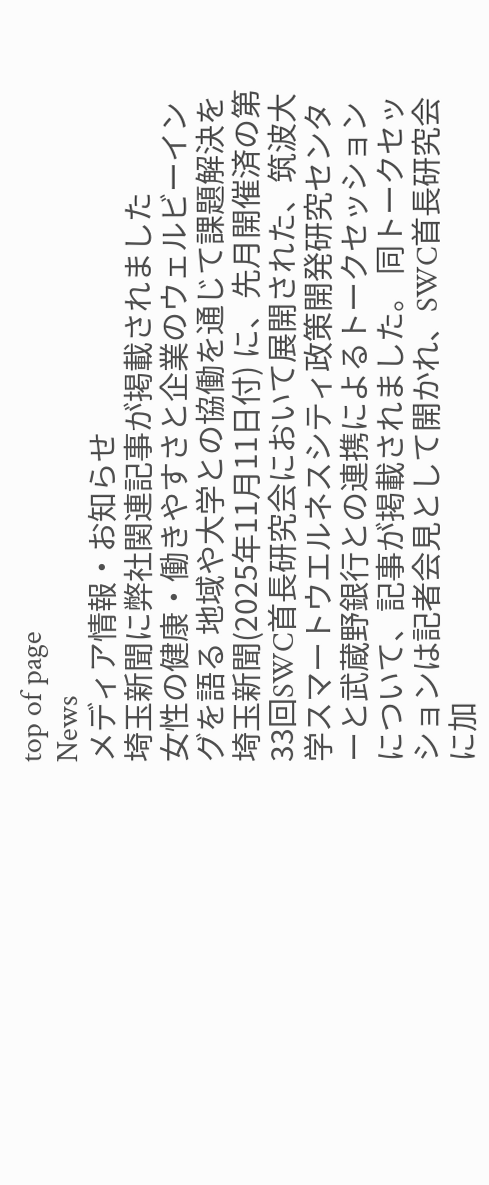top of page
News
メディア情報・お知らせ
埼玉新聞に弊社関連記事が掲載されました
女性の健康・働きやすさと企業のウェルビーイングを語る 地域や大学との協働を通じて課題解決を 埼玉新聞(2025年11月11日付) に、先月開催済の第33回SWC首長研究会において展開された、筑波大学スマートウエルネスシティ政策開発研究センターと武蔵野銀行との連携によるトークセッションについて、記事が掲載されました。 同トークセッションは記者会見として開かれ、SWC首長研究会に加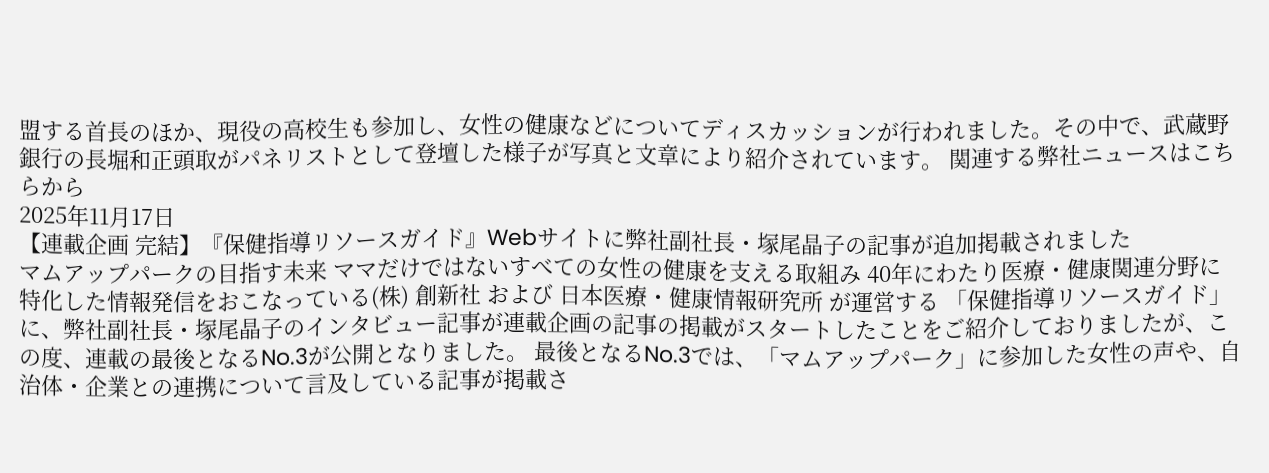盟する首長のほか、現役の高校生も参加し、女性の健康などについてディスカッションが行われました。その中で、武蔵野銀行の長堀和正頭取がパネリストとして登壇した様子が写真と文章により紹介されています。 関連する弊社ニュースはこちらから
2025年11月17日
【連載企画 完結】『保健指導リソースガイド』Webサイトに弊社副社長・塚尾晶子の記事が追加掲載されました
マムアップパークの目指す未来 ママだけではないすべての女性の健康を支える取組み 40年にわたり医療・健康関連分野に特化した情報発信をおこなっている(株) 創新社 および 日本医療・健康情報研究所 が運営する 「保健指導リソースガイド」 に、弊社副社長・塚尾晶子のインタビュー記事が連載企画の記事の掲載がスタートしたことをご紹介しておりましたが、この度、連載の最後となるNo.3が公開となりました。 最後となるNo.3では、「マムアップパーク」に参加した女性の声や、自治体・企業との連携について言及している記事が掲載さ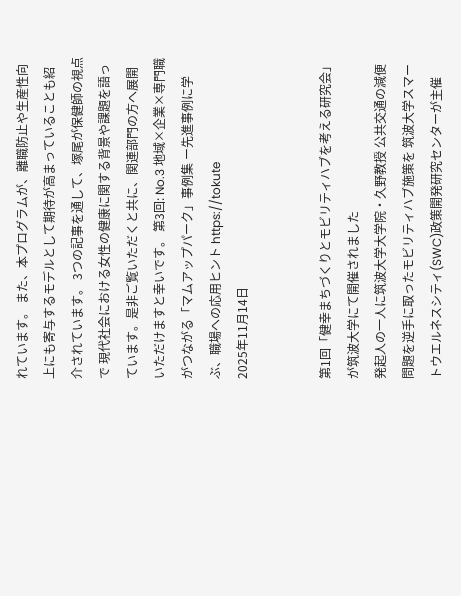れています。 また、本プログラムが、離職防止や生産性向上にも寄与するモデルとして期待が高まっていることも紹介されています。 3つの記事を通して、塚尾が保健師の視点で 現代社会における女性の健康に関する背景や課題を語っています。是非ご覧いただくと共に、関連部門の方へ展開いただけますと幸いです。 第3回: No.3 地域×企業×専門職がつながる「マムアップパーク」事例集 ー先進事例に学ぶ、職場への応用ヒント https://tokute
2025年11月14日


第1回「健幸まちづくりとモビリティハブを考える研究会」が筑波大学にて開催されました
発起人の一人に筑波大学大学院・久野教授 公共交通の減便問題を逆手に取ったモビリティハブ施策を 筑波大学スマートウエルネスシティ(SWC)政策開発研究センターが主催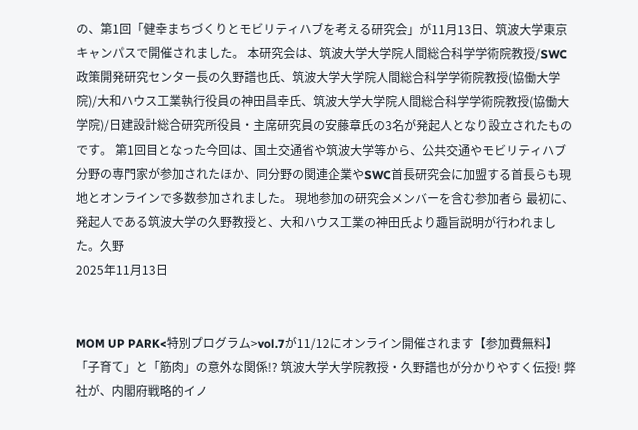の、第1回「健幸まちづくりとモビリティハブを考える研究会」が11月13日、筑波大学東京キャンパスで開催されました。 本研究会は、筑波大学大学院人間総合科学学術院教授/SWC政策開発研究センター長の久野譜也氏、筑波大学大学院人間総合科学学術院教授(協働大学院)/大和ハウス工業執行役員の神田昌幸氏、筑波大学大学院人間総合科学学術院教授(協働大学院)/日建設計総合研究所役員・主席研究員の安藤章氏の3名が発起人となり設立されたものです。 第1回目となった今回は、国土交通省や筑波大学等から、公共交通やモビリティハブ分野の専門家が参加されたほか、同分野の関連企業やSWC首長研究会に加盟する首長らも現地とオンラインで多数参加されました。 現地参加の研究会メンバーを含む参加者ら 最初に、発起人である筑波大学の久野教授と、大和ハウス工業の神田氏より趣旨説明が行われました。久野
2025年11月13日


MOM UP PARK<特別プログラム>vol.7が11/12にオンライン開催されます【参加費無料】
「子育て」と「筋肉」の意外な関係!? 筑波大学大学院教授・久野譜也が分かりやすく伝授! 弊社が、内閣府戦略的イノ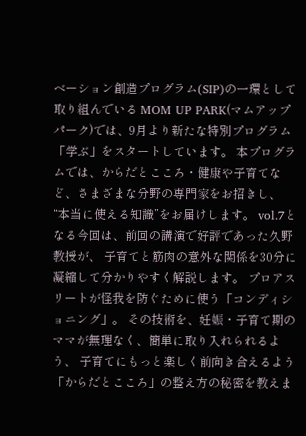ベーション創造プログラム(SIP)の一環として取り組んでいる MOM UP PARK(マムアップパーク)では、9月より新たな特別プログラム「学ぶ」をスタートしています。 本プログラムでは、からだとこころ・健康や子育てなど、さまざまな分野の専門家をお招きし、 “本当に使える知識”をお届けします。 vol.7となる今回は、前回の講演で好評であった久野教授が、 子育てと筋肉の意外な関係を30分に凝縮して分かりやすく解説します。 プロアスリートが怪我を防ぐために使う「コンディショニング」。 その技術を、妊娠・子育て期のママが無理なく、簡単に取り入れられるよう、 子育てにもっと楽しく前向き合えるよう「からだとこころ」の整え方の秘密を教えま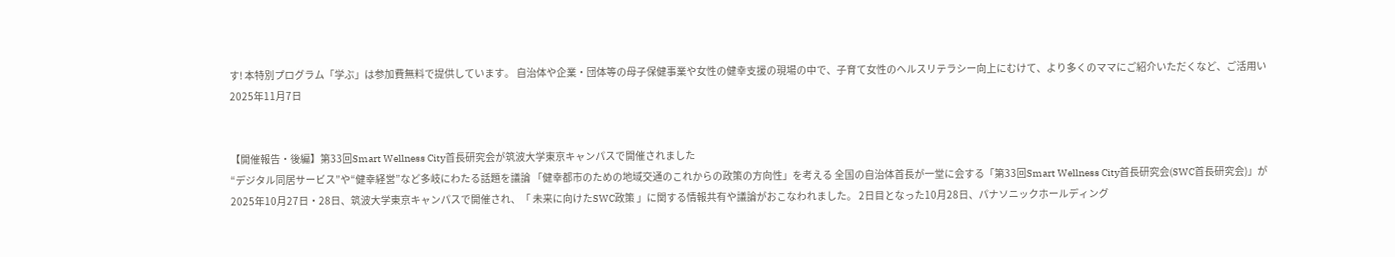す! 本特別プログラム「学ぶ」は参加費無料で提供しています。 自治体や企業・団体等の母子保健事業や女性の健幸支援の現場の中で、子育て女性のヘルスリテラシー向上にむけて、より多くのママにご紹介いただくなど、ご活用い
2025年11月7日


【開催報告・後編】第33回Smart Wellness City首長研究会が筑波大学東京キャンパスで開催されました
“デジタル同居サービス”や“健幸経営”など多岐にわたる話題を議論 「健幸都市のための地域交通のこれからの政策の方向性」を考える 全国の自治体首長が一堂に会する「第33回Smart Wellness City首長研究会(SWC首長研究会)」が2025年10月27日・28日、筑波大学東京キャンパスで開催され、「 未来に向けたSWC政策 」に関する情報共有や議論がおこなわれました。 2日目となった10月28日、パナソニックホールディング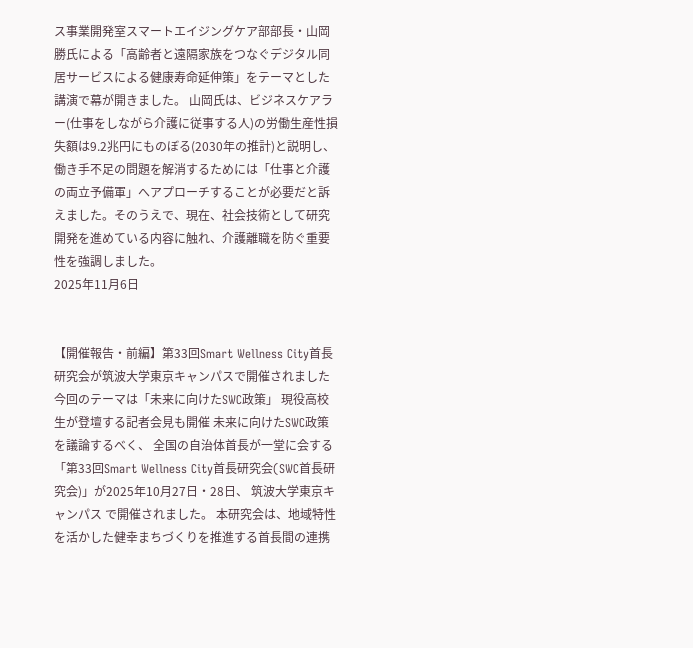ス事業開発室スマートエイジングケア部部長・山岡勝氏による「高齢者と遠隔家族をつなぐデジタル同居サービスによる健康寿命延伸策」をテーマとした講演で幕が開きました。 山岡氏は、ビジネスケアラー(仕事をしながら介護に従事する⼈)の労働⽣産性損失額は9.2兆円にものぼる(2030年の推計)と説明し、働き⼿不⾜の問題を解消するためには「仕事と介護の両⽴予備軍」へアプローチすることが必要だと訴えました。そのうえで、現在、社会技術として研究開発を進めている内容に触れ、介護離職を防ぐ重要性を強調しました。
2025年11月6日


【開催報告・前編】第33回Smart Wellness City首長研究会が筑波大学東京キャンパスで開催されました
今回のテーマは「未来に向けたSWC政策」 現役高校生が登壇する記者会見も開催 未来に向けたSWC政策を議論するべく、 全国の自治体首長が一堂に会する「第33回Smart Wellness City首長研究会(SWC首長研究会)」が2025年10月27日・28日、 筑波大学東京キャンパス で開催されました。 本研究会は、地域特性を活かした健幸まちづくりを推進する首長間の連携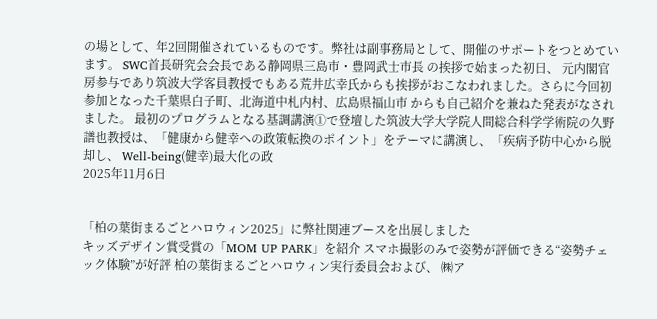の場として、年2回開催されているものです。弊社は副事務局として、開催のサポートをつとめています。 SWC首長研究会会長である静岡県三島市・豊岡武士市長 の挨拶で始まった初日、 元内閣官房参与であり筑波大学客員教授でもある荒井広幸氏からも挨拶がおこなわれました。さらに今回初参加となった千葉県白子町、北海道中札内村、広島県福山市 からも自己紹介を兼ねた発表がなされました。 最初のプログラムとなる基調講演①で登壇した筑波大学大学院人間総合科学学術院の久野譜也教授は、「健康から健幸への政策転換のポイント」をテーマに講演し、「疾病予防中心から脱却し、 Well-being(健幸)最大化の政
2025年11月6日


「柏の葉街まるごとハロウィン2025」に弊社関連ブースを出展しました
キッズデザイン賞受賞の「MOM UP PARK」を紹介 スマホ撮影のみで姿勢が評価できる“姿勢チェック体験”が好評 柏の葉街まるごとハロウィン実行委員会および、 ㈱ア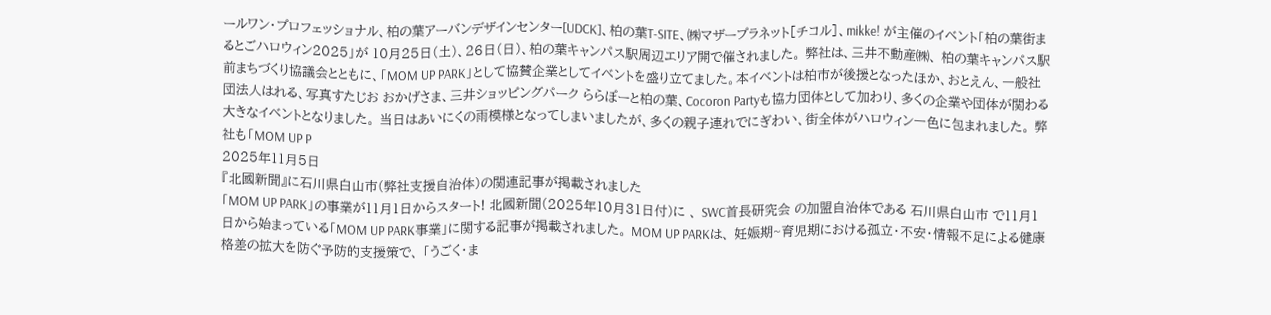ールワン・プロフェッショナル、柏の葉アーバンデザインセンター[UDCK]、柏の葉T-SITE、㈱マザープラネット[チコル]、mikke! が主催のイベント「柏の葉街まるとごハロウィン2025」が 10月25日(土)、26日(日)、柏の葉キャンパス駅周辺エリア開で催されました。 弊社は、三井不動産㈱、 柏の葉キャンパス駅前まちづくり協議会とともに、「MOM UP PARK」として協賛企業としてイベントを盛り立てました。本イベントは柏市が後援となったほか、おとえん、一般社団法人はれる、写真すたじお おかげさま、三井ショッピングパーク ららぽーと柏の葉、Cocoron Partyも協力団体として加わり、多くの企業や団体が関わる大きなイベントとなりました。 当日はあいにくの雨模様となってしまいましたが、多くの親子連れでにぎわい、街全体がハロウィン一色に包まれました。 弊社も「MOM UP P
2025年11月5日
『北國新聞』に石川県白山市(弊社支援自治体)の関連記事が掲載されました
「MOM UP PARK」の事業が11月1日からスタート! 北國新聞(2025年10月31日付)に 、 SWC首長研究会 の加盟自治体である 石川県白山市 で11月1日から始まっている「MOM UP PARK事業」に関する記事が掲載されました。 MOM UP PARKは、 妊娠期~育児期における孤立・不安・情報不足による健康格差の拡大を防ぐ予防的支援策で、 「うごく・ま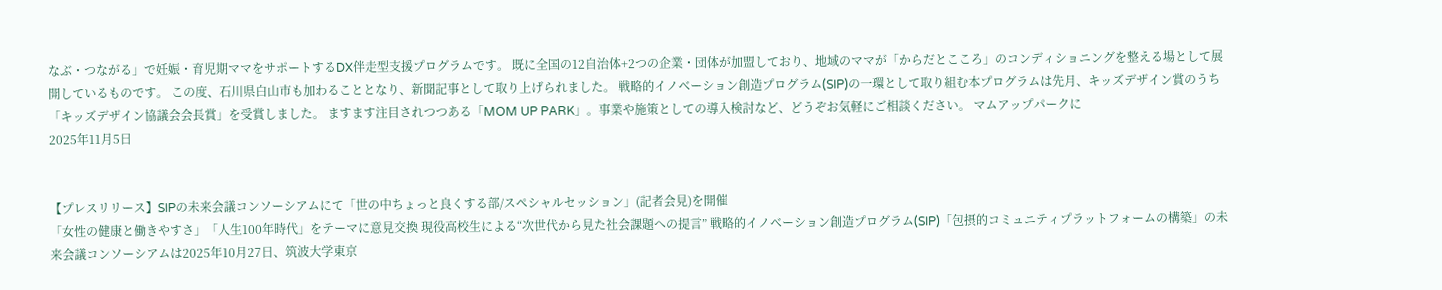なぶ・つながる」で妊娠・育児期ママをサポートするDX伴走型支援プログラムです。 既に全国の12自治体+2つの企業・団体が加盟しており、地域のママが「からだとこころ」のコンディショニングを整える場として展開しているものです。 この度、石川県白山市も加わることとなり、新聞記事として取り上げられました。 戦略的イノベーション創造プログラム(SIP)の一環として取り組む本プログラムは先月、キッズデザイン賞のうち「キッズデザイン協議会会長賞」を受賞しました。 ますます注目されつつある「MOM UP PARK」。事業や施策としての導入検討など、どうぞお気軽にご相談ください。 マムアップパークに
2025年11月5日


【プレスリリース】SIPの未来会議コンソーシアムにて「世の中ちょっと良くする部/スペシャルセッション」(記者会見)を開催
「女性の健康と働きやすさ」「人生100年時代」をテーマに意見交換 現役高校生による“次世代から見た社会課題への提言” 戦略的イノベーション創造プログラム(SIP)「包摂的コミュニティプラットフォームの構築」の未来会議コンソーシアムは2025年10月27日、筑波大学東京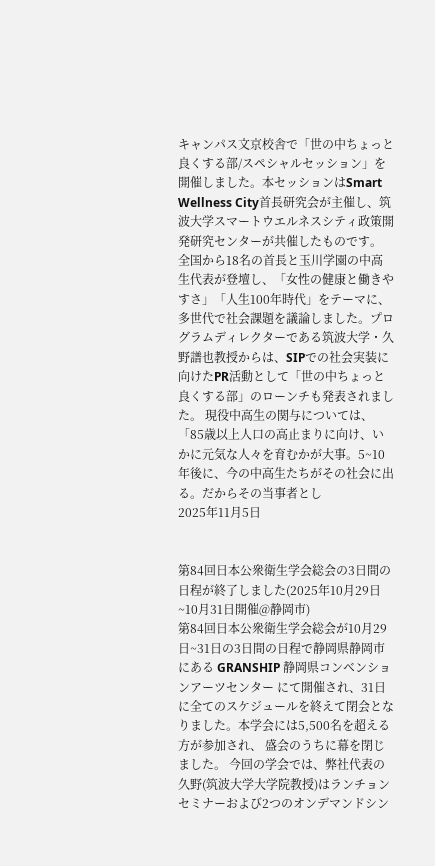キャンパス文京校舎で「世の中ちょっと良くする部/スペシャルセッション」を開催しました。本セッションはSmart Wellness City首長研究会が主催し、筑波大学スマートウエルネスシティ政策開発研究センターが共催したものです。 全国から18名の首長と玉川学園の中高生代表が登壇し、「女性の健康と働きやすさ」「人生100年時代」をテーマに、多世代で社会課題を議論しました。プログラムディレクターである筑波大学・久野譜也教授からは、SIPでの社会実装に向けたPR活動として「世の中ちょっと良くする部」のローンチも発表されました。 現役中高生の関与については、「85歳以上人口の高止まりに向け、いかに元気な人々を育むかが大事。5~10年後に、今の中高生たちがその社会に出る。だからその当事者とし
2025年11月5日


第84回日本公衆衛生学会総会の3日間の日程が終了しました(2025年10月29日~10月31日開催@静岡市)
第84回日本公衆衛生学会総会が10月29日~31日の3日間の日程で静岡県静岡市にある GRANSHIP 静岡県コンベンションアーツセンター にて開催され、31日に全てのスケジュールを終えて閉会となりました。本学会には5,500名を超える方が参加され、 盛会のうちに幕を閉じました。 今回の学会では、弊社代表の久野(筑波大学大学院教授)はランチョンセミナーおよび2つのオンデマンドシン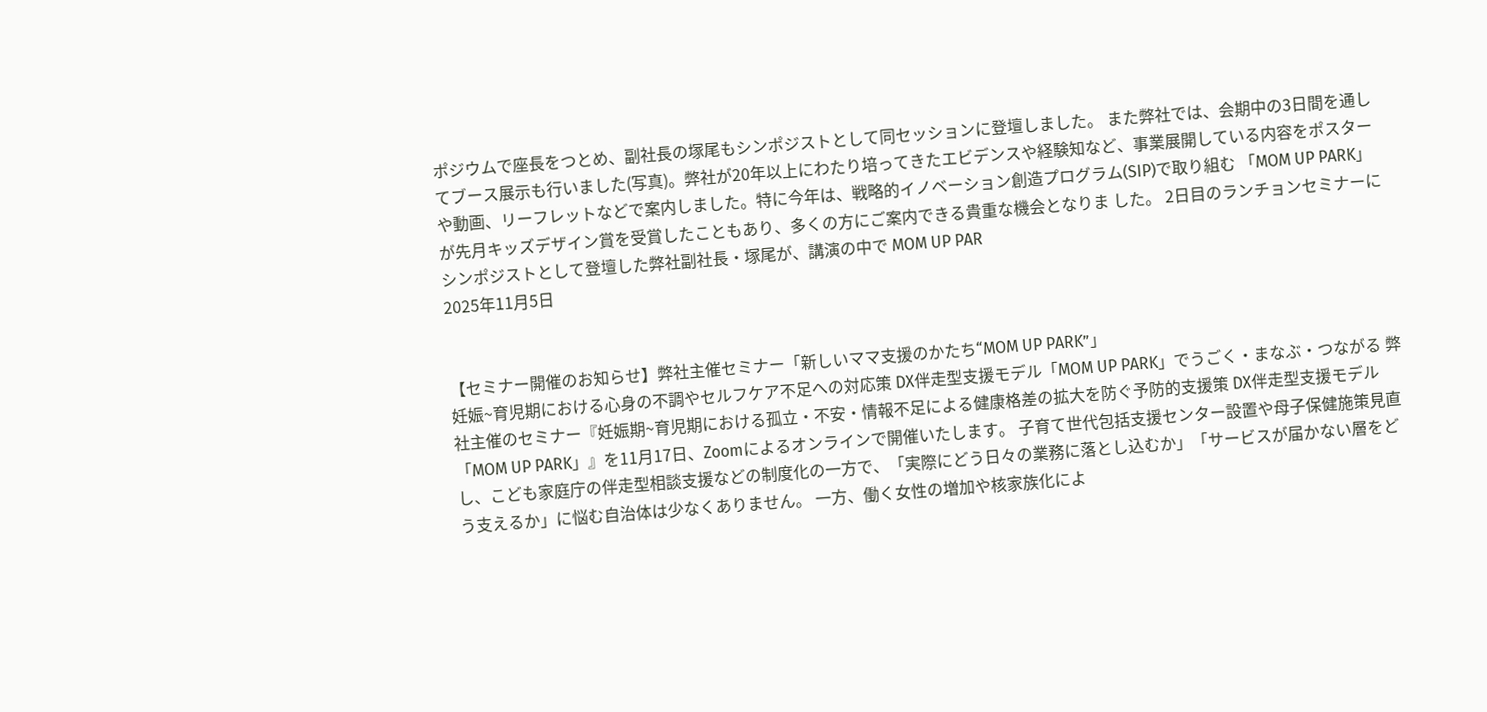ポジウムで座長をつとめ、副社長の塚尾もシンポジストとして同セッションに登壇しました。 また弊社では、会期中の3日間を通してブース展示も行いました(写真)。弊社が20年以上にわたり培ってきたエビデンスや経験知など、事業展開している内容をポスターや動画、リーフレットなどで案内しました。特に今年は、戦略的イノベーション創造プログラム(SIP)で取り組む 「MOM UP PARK」 が先月キッズデザイン賞を受賞したこともあり、多くの方にご案内できる貴重な機会となりま した。 2日目のランチョンセミナーにシンポジストとして登壇した弊社副社長・塚尾が、講演の中で MOM UP PAR
2025年11月5日


【セミナー開催のお知らせ】弊社主催セミナー「新しいママ支援のかたち“MOM UP PARK”」
妊娠~育児期における心身の不調やセルフケア不足への対応策 DX伴走型支援モデル「MOM UP PARK」でうごく・まなぶ・つながる 弊社主催のセミナー『妊娠期~育児期における孤立・不安・情報不足による健康格差の拡大を防ぐ予防的支援策 DX伴走型支援モデル「MOM UP PARK」』を11月17日、Zoomによるオンラインで開催いたします。 子育て世代包括支援センター設置や母子保健施策見直し、こども家庭庁の伴走型相談支援などの制度化の一方で、「実際にどう日々の業務に落とし込むか」「サービスが届かない層をどう支えるか」に悩む自治体は少なくありません。 一方、働く女性の増加や核家族化によ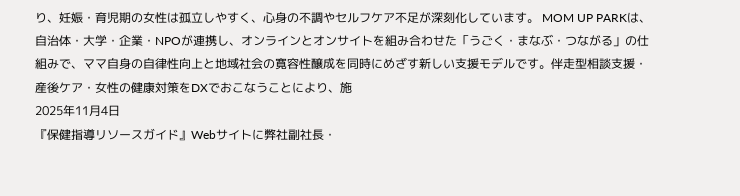り、妊娠・育児期の女性は孤立しやすく、心身の不調やセルフケア不足が深刻化しています。 MOM UP PARKは、自治体・大学・企業・NPOが連携し、オンラインとオンサイトを組み合わせた「うごく・まなぶ・つながる」の仕組みで、ママ自身の自律性向上と地域社会の寛容性醸成を同時にめざす新しい支援モデルです。伴走型相談支援・産後ケア・女性の健康対策をDXでおこなうことにより、施
2025年11月4日
『保健指導リソースガイド』Webサイトに弊社副社長・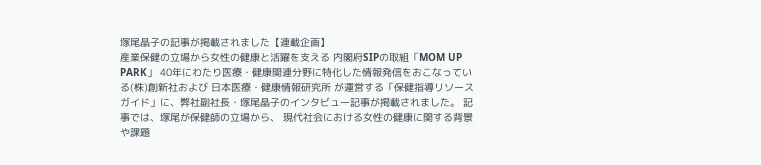塚尾晶子の記事が掲載されました【連載企画】
産業保健の立場から女性の健康と活躍を支える 内閣府SIPの取組「MOM UP PARK」 40年にわたり医療・健康関連分野に特化した情報発信をおこなっている(株)創新社および 日本医療・健康情報研究所 が運営する「保健指導リソースガイド」に、弊社副社長・塚尾晶子のインタビュー記事が掲載されました。 記事では、塚尾が保健師の立場から、 現代社会における女性の健康に関する背景や課題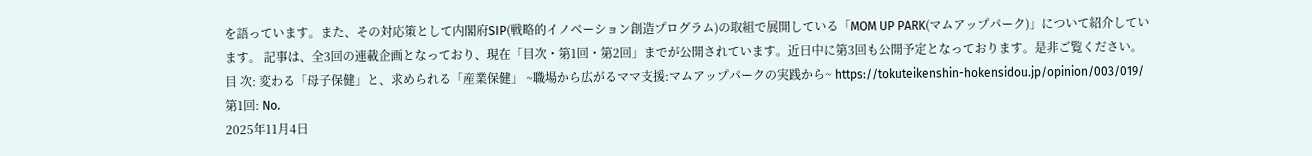を語っています。また、その対応策として内閣府SIP(戦略的イノベーション創造プログラム)の取組で展開している「MOM UP PARK(マムアップパーク)」について紹介しています。 記事は、全3回の連載企画となっており、現在「目次・第1回・第2回」までが公開されています。近日中に第3回も公開予定となっております。是非ご覧ください。 目 次: 変わる「母子保健」と、求められる「産業保健」 ~職場から広がるママ支援:マムアップパークの実践から~ https://tokuteikenshin-hokensidou.jp/opinion/003/019/ 第1回: No.
2025年11月4日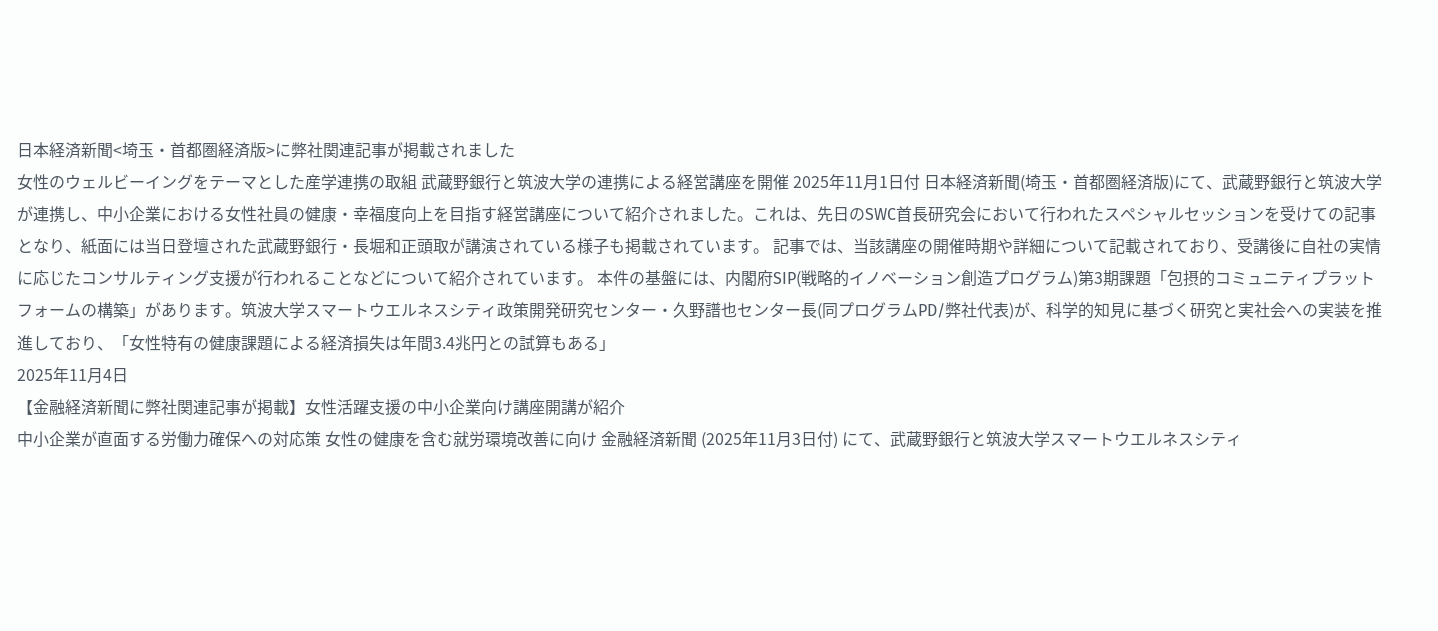日本経済新聞<埼玉・首都圏経済版>に弊社関連記事が掲載されました
女性のウェルビーイングをテーマとした産学連携の取組 武蔵野銀行と筑波大学の連携による経営講座を開催 2025年11月1日付 日本経済新聞(埼玉・首都圏経済版)にて、武蔵野銀行と筑波大学が連携し、中小企業における女性社員の健康・幸福度向上を目指す経営講座について紹介されました。これは、先日のSWC首長研究会において行われたスペシャルセッションを受けての記事となり、紙面には当日登壇された武蔵野銀行・長堀和正頭取が講演されている様子も掲載されています。 記事では、当該講座の開催時期や詳細について記載されており、受講後に自社の実情に応じたコンサルティング支援が行われることなどについて紹介されています。 本件の基盤には、内閣府SIP(戦略的イノベーション創造プログラム)第3期課題「包摂的コミュニティプラットフォームの構築」があります。筑波大学スマートウエルネスシティ政策開発研究センター・久野譜也センター長(同プログラムPD/弊社代表)が、科学的知見に基づく研究と実社会への実装を推進しており、「女性特有の健康課題による経済損失は年間3.4兆円との試算もある」
2025年11月4日
【金融経済新聞に弊社関連記事が掲載】女性活躍支援の中小企業向け講座開講が紹介
中小企業が直面する労働力確保への対応策 女性の健康を含む就労環境改善に向け 金融経済新聞 (2025年11月3日付) にて、武蔵野銀行と筑波大学スマートウエルネスシティ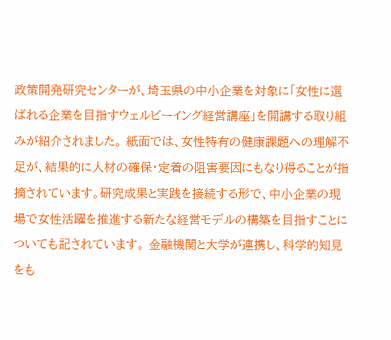政策開発研究センターが、埼玉県の中小企業を対象に「女性に選ばれる企業を目指すウェルビーイング経営講座」を開講する取り組みが紹介されました。 紙面では、女性特有の健康課題への理解不足が、結果的に人材の確保・定着の阻害要因にもなり得ることが指摘されています。研究成果と実践を接続する形で、中小企業の現場で女性活躍を推進する新たな経営モデルの構築を目指すことについても記されています。 金融機関と大学が連携し、科学的知見をも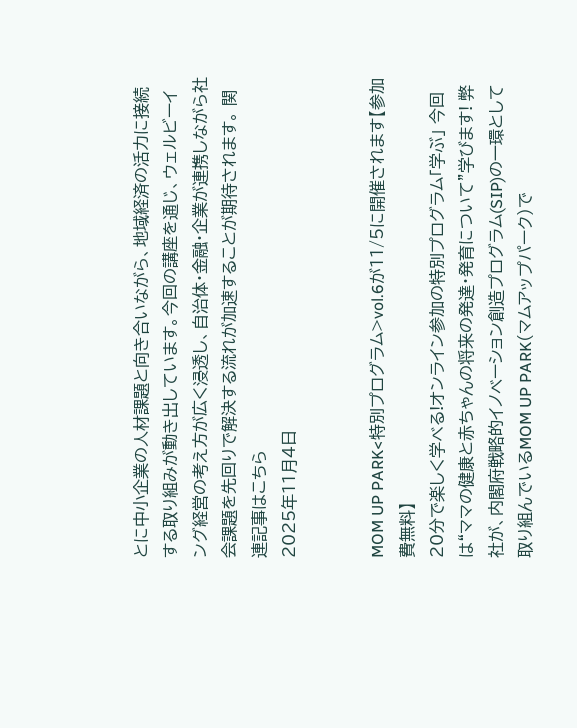とに中小企業の人材課題と向き合いながら、地域経済の活力に接続する取り組みが動き出しています。今回の講座を通じ、ウェルビーイング経営の考え方が広く浸透し、自治体・金融・企業が連携しながら社会課題を先回りで解決する流れが加速することが期待されます。 関連記事はこちら
2025年11月4日


MOM UP PARK<特別プログラム>vol.6が11/5に開催されます【参加費無料】
20分で楽しく学べる!オンライン参加の特別プログラム「学ぶ」 今回は“ママの健康と赤ちゃんの将来の発達・発育について”学びます! 弊社が、内閣府戦略的イノベーション創造プログラム(SIP)の一環として取り組んでいるMOM UP PARK(マムアップパーク)で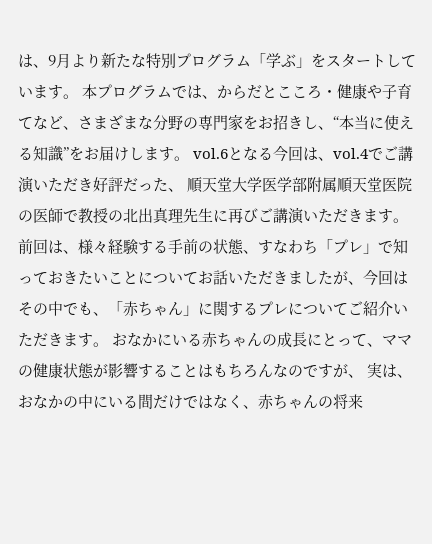は、9月より新たな特別プログラム「学ぶ」をスタートしています。 本プログラムでは、からだとこころ・健康や子育てなど、さまざまな分野の専門家をお招きし、“本当に使える知識”をお届けします。 vol.6となる今回は、vol.4でご講演いただき好評だった、 順天堂大学医学部附属順天堂医院の医師で教授の北出真理先生に再びご講演いただきます。 前回は、様々経験する手前の状態、すなわち「プレ」で知っておきたいことについてお話いただきましたが、今回はその中でも、「赤ちゃん」に関するプレについてご紹介いただきます。 おなかにいる赤ちゃんの成長にとって、ママの健康状態が影響することはもちろんなのですが、 実は、おなかの中にいる間だけではなく、赤ちゃんの将来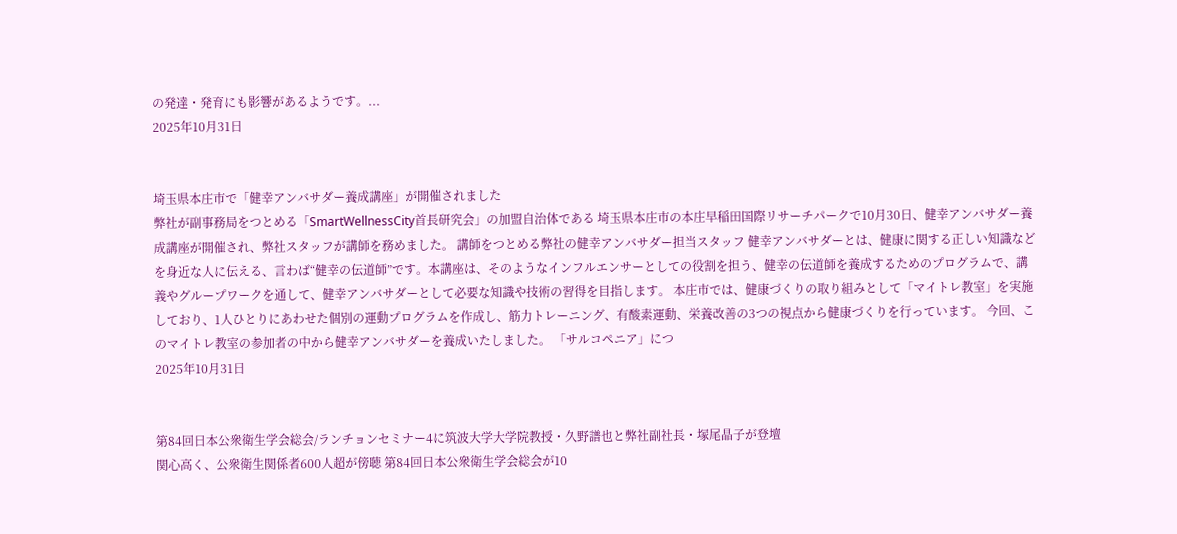の発達・発育にも影響があるようです。...
2025年10月31日


埼玉県本庄市で「健幸アンバサダー養成講座」が開催されました
弊社が副事務局をつとめる「SmartWellnessCity首長研究会」の加盟自治体である 埼玉県本庄市の本庄早稲田国際リサーチパークで10月30日、健幸アンバサダー養成講座が開催され、弊社スタッフが講師を務めました。 講師をつとめる弊社の健幸アンバサダー担当スタッフ 健幸アンバサダーとは、健康に関する正しい知識などを身近な人に伝える、言わば“健幸の伝道師”です。本講座は、そのようなインフルエンサーとしての役割を担う、健幸の伝道師を養成するためのプログラムで、講義やグループワークを通して、健幸アンバサダーとして必要な知識や技術の習得を目指します。 本庄市では、健康づくりの取り組みとして「マイトレ教室」を実施しており、1人ひとりにあわせた個別の運動プログラムを作成し、筋力トレーニング、有酸素運動、栄養改善の3つの視点から健康づくりを行っています。 今回、このマイトレ教室の参加者の中から健幸アンバサダーを養成いたしました。 「サルコペニア」につ
2025年10月31日


第84回日本公衆衛生学会総会/ランチョンセミナー4に筑波大学大学院教授・久野譜也と弊社副社長・塚尾晶子が登壇
関心高く、公衆衛生関係者600人超が傍聴 第84回日本公衆衛生学会総会が10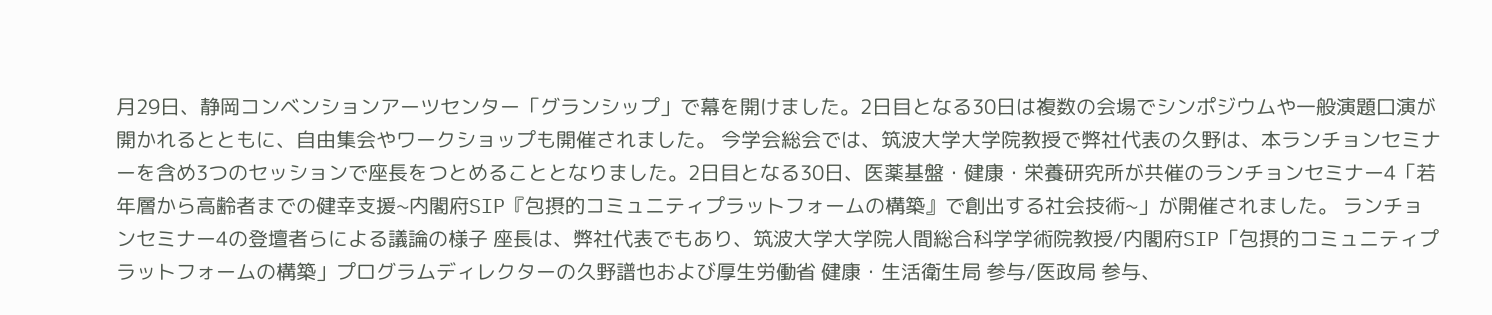月29日、静岡コンベンションアーツセンター「グランシップ」で幕を開けました。2日目となる30日は複数の会場でシンポジウムや一般演題口演が開かれるとともに、自由集会やワークショップも開催されました。 今学会総会では、筑波大学大学院教授で弊社代表の久野は、本ランチョンセミナーを含め3つのセッションで座長をつとめることとなりました。2日目となる30日、医薬基盤・健康・栄養研究所が共催のランチョンセミナー4「若年層から高齢者までの健幸支援~内閣府SIP『包摂的コミュニティプラットフォームの構築』で創出する社会技術~」が開催されました。 ランチョンセミナー4の登壇者らによる議論の様子 座長は、弊社代表でもあり、筑波大学大学院人間総合科学学術院教授/内閣府SIP「包摂的コミュニティプラットフォームの構築」プログラムディレクターの久野譜也および厚生労働省 健康・生活衛生局 参与/医政局 参与、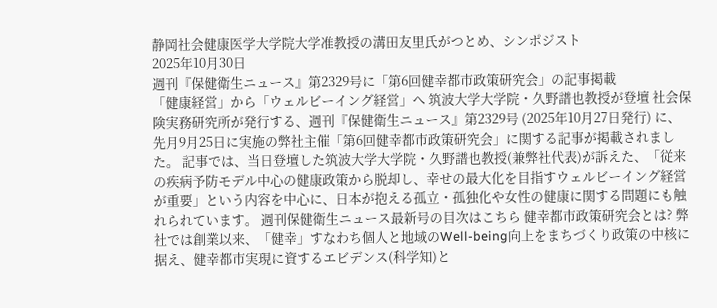静岡社会健康医学大学院大学准教授の溝田友里氏がつとめ、シンポジスト
2025年10月30日
週刊『保健衛生ニュース』第2329号に「第6回健幸都市政策研究会」の記事掲載
「健康経営」から「ウェルビーイング経営」へ 筑波大学大学院・久野譜也教授が登壇 社会保険実務研究所が発行する、週刊『保健衛生ニュース』第2329号 (2025年10月27日発行) に、先月9月25日に実施の弊社主催「第6回健幸都市政策研究会」に関する記事が掲載されました。 記事では、当日登壇した筑波大学大学院・久野譜也教授(兼弊社代表)が訴えた、「従来の疾病予防モデル中心の健康政策から脱却し、幸せの最大化を目指すウェルビーイング経営が重要」という内容を中心に、日本が抱える孤立・孤独化や女性の健康に関する問題にも触れられています。 週刊保健衛生ニュース最新号の目次はこちら 健幸都市政策研究会とは? 弊社では創業以来、「健幸」すなわち個人と地域のWell-being向上をまちづくり政策の中核に据え、健幸都市実現に資するエビデンス(科学知)と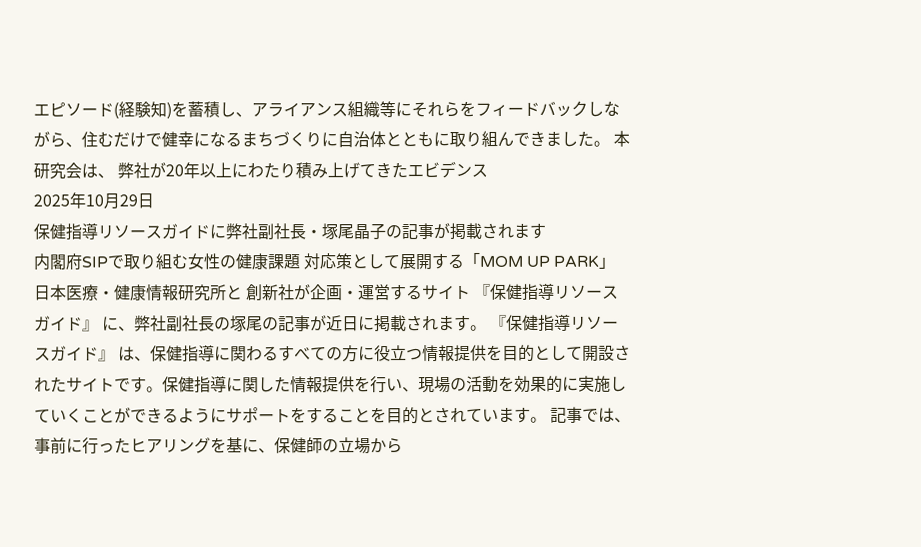エピソード(経験知)を蓄積し、アライアンス組織等にそれらをフィードバックしながら、住むだけで健幸になるまちづくりに自治体とともに取り組んできました。 本研究会は、 弊社が20年以上にわたり積み上げてきたエビデンス
2025年10月29日
保健指導リソースガイドに弊社副社長・塚尾晶子の記事が掲載されます
内閣府SIPで取り組む女性の健康課題 対応策として展開する「MOM UP PARK」 日本医療・健康情報研究所と 創新社が企画・運営するサイト 『保健指導リソースガイド』 に、弊社副社長の塚尾の記事が近日に掲載されます。 『保健指導リソースガイド』 は、保健指導に関わるすべての方に役立つ情報提供を目的として開設されたサイトです。保健指導に関した情報提供を行い、現場の活動を効果的に実施していくことができるようにサポートをすることを目的とされています。 記事では、事前に行ったヒアリングを基に、保健師の立場から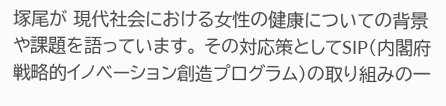塚尾が 現代社会における女性の健康についての背景や課題を語っています。 その対応策としてSIP(内閣府 戦略的イノベーション創造プログラム)の取り組みの一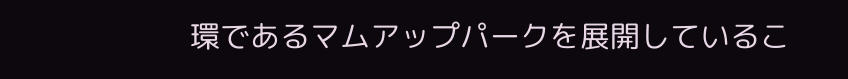環であるマムアップパークを展開しているこ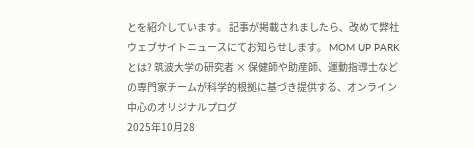とを紹介しています。 記事が掲載されましたら、改めて弊社ウェブサイトニュースにてお知らせします。 MOM UP PARKとは? 筑波大学の研究者 × 保健師や助産師、運動指導士などの専門家チームが科学的根拠に基づき提供する、オンライン中心のオリジナルプログ
2025年10月28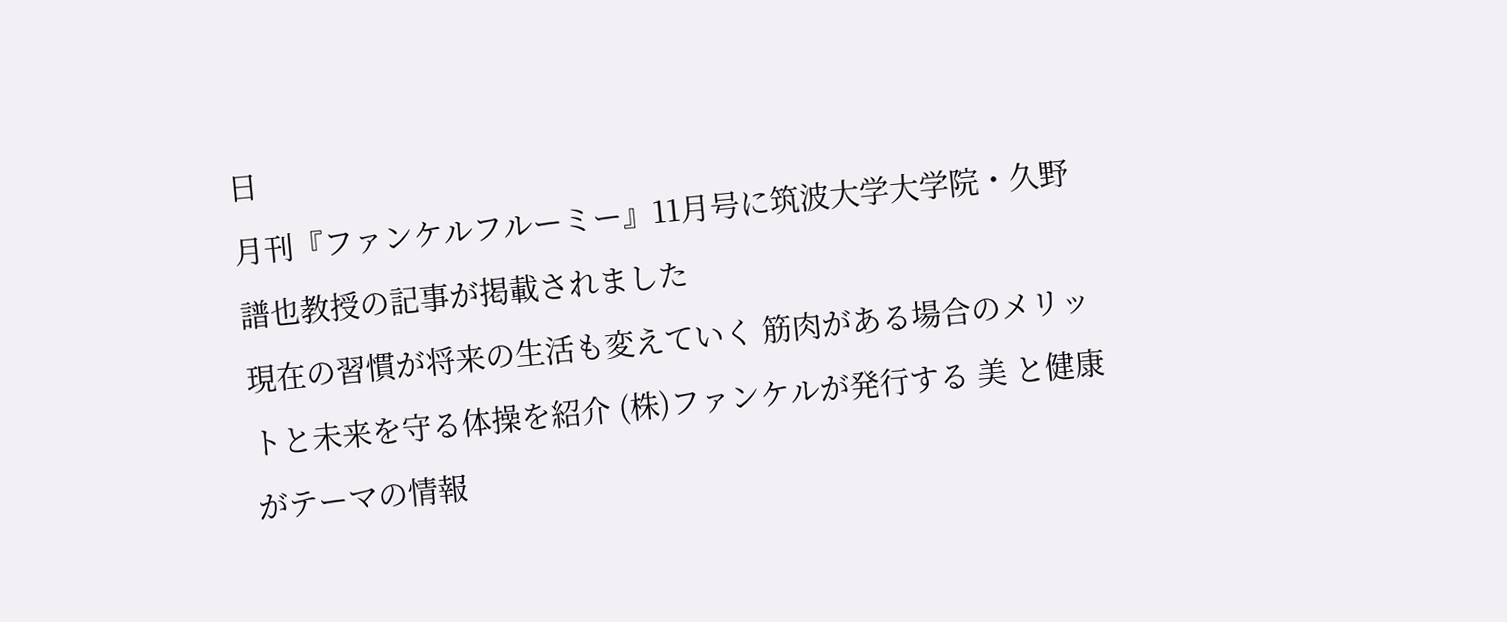日
月刊『ファンケルフルーミー』11月号に筑波大学大学院・久野譜也教授の記事が掲載されました
現在の習慣が将来の生活も変えていく 筋肉がある場合のメリットと未来を守る体操を紹介 (株)ファンケルが発行する 美 と健康がテーマの情報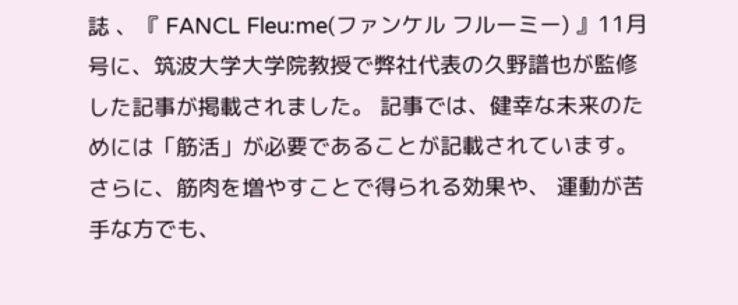誌 、『 FANCL Fleu:me(ファンケル フルーミー) 』11月号に、筑波大学大学院教授で弊社代表の久野譜也が監修した記事が掲載されました。 記事では、健幸な未来のためには「筋活」が必要であることが記載されています。さらに、筋肉を増やすことで得られる効果や、 運動が苦手な方でも、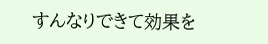すんなりできて効果を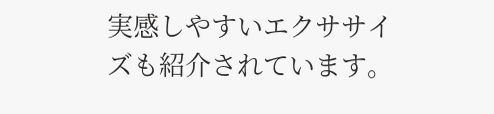実感しやすいエクササイズも紹介されています。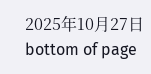2025年10月27日
bottom of page